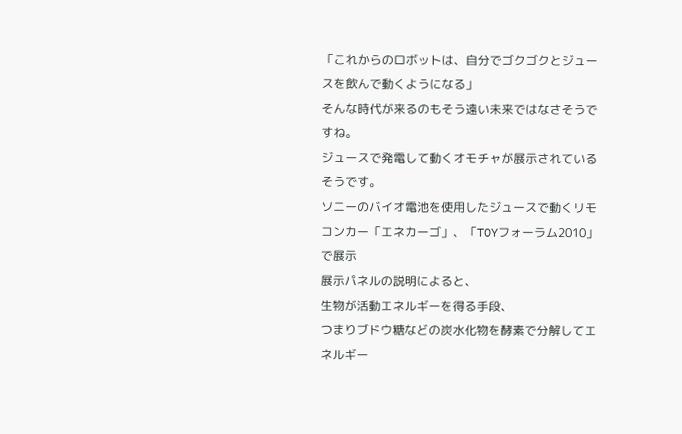「これからのロボットは、自分でゴクゴクとジュースを飲んで動くようになる」
そんな時代が来るのもそう遠い未来ではなさそうですね。
ジュースで発電して動くオモチャが展示されているそうです。
ソニーのバイオ電池を使用したジュースで動くリモコンカー「エネカーゴ」、「TOYフォーラム2010」で展示
展示パネルの説明によると、
生物が活動エネルギーを得る手段、
つまりブドウ糖などの炭水化物を酵素で分解してエネルギー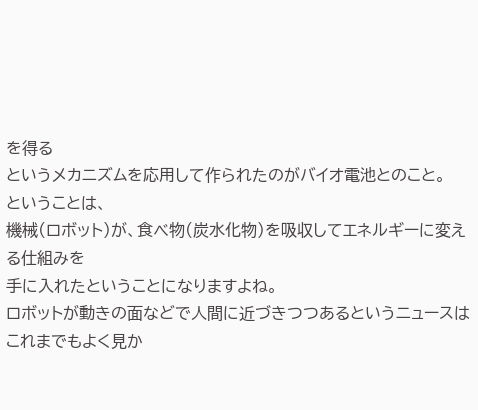を得る
というメカニズムを応用して作られたのがバイオ電池とのこと。
ということは、
機械(ロボット)が、食べ物(炭水化物)を吸収してエネルギーに変える仕組みを
手に入れたということになりますよね。
ロボットが動きの面などで人間に近づきつつあるというニュースは
これまでもよく見か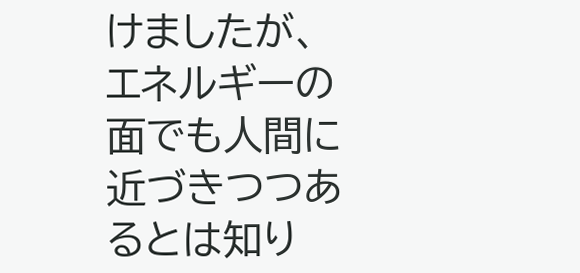けましたが、
エネルギーの面でも人間に近づきつつあるとは知り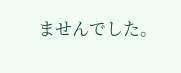ませんでした。